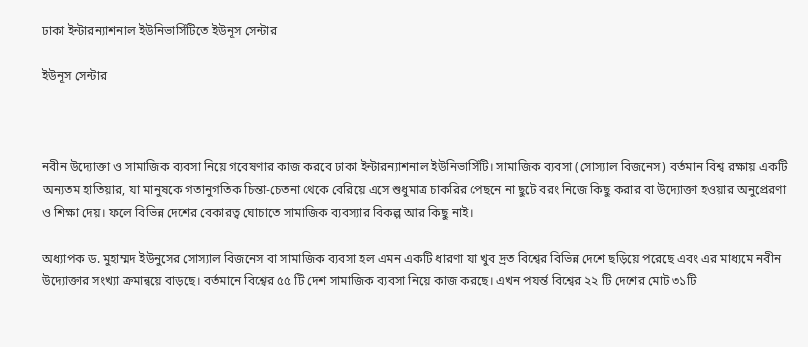ঢাকা ইন্টারন্যাশনাল ইউনিভার্সিটিতে ইউনূস সেন্টার

ইউনূস সেন্টার



নবীন উদ্যোক্তা ও সামাজিক ব্যবসা নিয়ে গবেষণার কাজ করবে ঢাকা ইন্টারন্যাশনাল ইউনিভার্সিটি। সামাজিক ব্যবসা (সোস্যাল বিজনেস) বর্তমান বিশ্ব রক্ষায় একটি অন্যতম হাতিয়ার, যা মানুষকে গতানুগতিক চিন্তা-চেতনা থেকে বেরিয়ে এসে শুধুমাত্র চাকরির পেছনে না ছুটে বরং নিজে কিছু করার বা উদ্যোক্তা হওয়ার অনুপ্রেরণা ও শিক্ষা দেয়। ফলে বিভিন্ন দেশের বেকারত্ব ঘোচাতে সামাজিক ব্যবস্যার বিকল্প আর কিছু নাই।

অধ্যাপক ড. মুহাম্মদ ইউনুসের সোস্যাল বিজনেস বা সামাজিক ব্যবসা হল এমন একটি ধারণা যা খুব দ্রত বিশ্বের বিভিন্ন দেশে ছড়িয়ে পরেছে এবং এর মাধ্যমে নবীন উদ্যোক্তার সংখ্যা ক্রমান্বয়ে বাড়ছে। বর্তমানে বিশ্বের ৫৫ টি দেশ সামাজিক ব্যবসা নিয়ে কাজ করছে। এখন পযর্ন্ত বিশ্বের ২২ টি দেশের মোট ৩১টি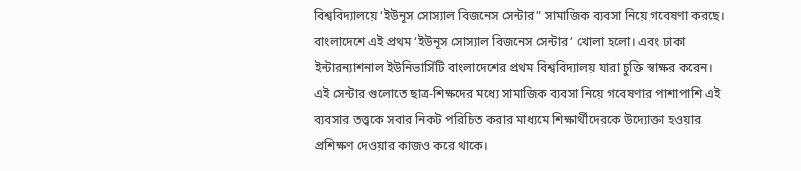বিশ্ববিদ্যালয়ে ‘ইউনূস সোস্যাল বিজনেস সেন্টার” সামাজিক ব্যবসা নিয়ে গবেষণা করছে। বাংলাদেশে এই প্রথম ‘ইউনূস সোস্যাল বিজনেস সেন্টার’ খোলা হলো। এবং ঢাকা ইন্টারন্যাশনাল ইউনিভার্সিটি বাংলাদেশের প্রথম বিশ্ববিদ্যালয় যারা চুক্তি স্বাক্ষর করেন। এই সেন্টার গুলোতে ছাত্র-শিক্ষদের মধ্যে সামাজিক ব্যবসা নিয়ে গবেষণার পাশাপাশি এই ব্যবসার তত্ত্বকে সবার নিকট পরিচিত করার মাধ্যমে শিক্ষার্থীদেরকে উদ্যোক্তা হওয়ার প্রশিক্ষণ দেওয়ার কাজও করে থাকে।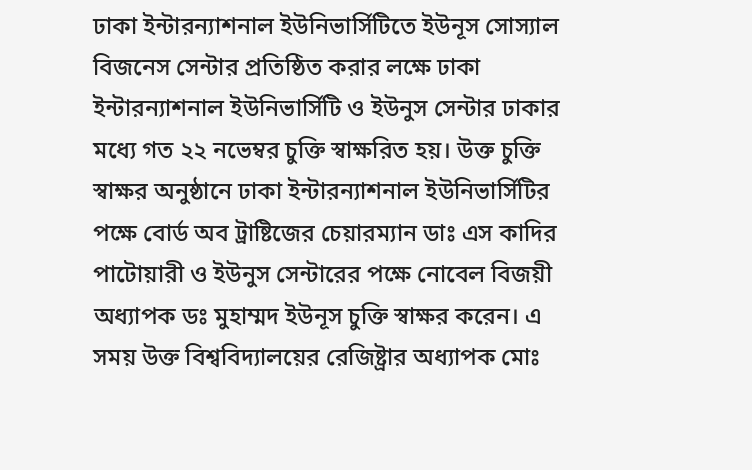ঢাকা ইন্টারন্যাশনাল ইউনিভার্সিটিতে ইউনূস সোস্যাল বিজনেস সেন্টার প্রতিষ্ঠিত করার লক্ষে ঢাকা ইন্টারন্যাশনাল ইউনিভার্সিটি ও ইউনুস সেন্টার ঢাকার মধ্যে গত ২২ নভেম্বর চুক্তি স্বাক্ষরিত হয়। উক্ত চুক্তি স্বাক্ষর অনুষ্ঠানে ঢাকা ইন্টারন্যাশনাল ইউনিভার্সিটির পক্ষে বোর্ড অব ট্রাষ্টিজের চেয়ারম্যান ডাঃ এস কাদির পাটোয়ারী ও ইউনুস সেন্টারের পক্ষে নোবেল বিজয়ী অধ্যাপক ডঃ মুহাম্মদ ইউনূস চুক্তি স্বাক্ষর করেন। এ সময় উক্ত বিশ্ববিদ্যালয়ের রেজিষ্ট্রার অধ্যাপক মোঃ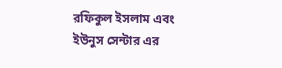রফিকুল ইসলাম এবং ইউনুস সেন্টার এর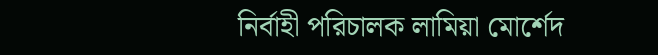নির্বাহী পরিচালক লামিয়া মোর্শেদ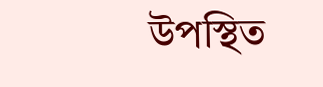উপস্থিত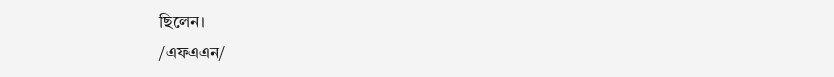ছিলেন।
/এফএএন/